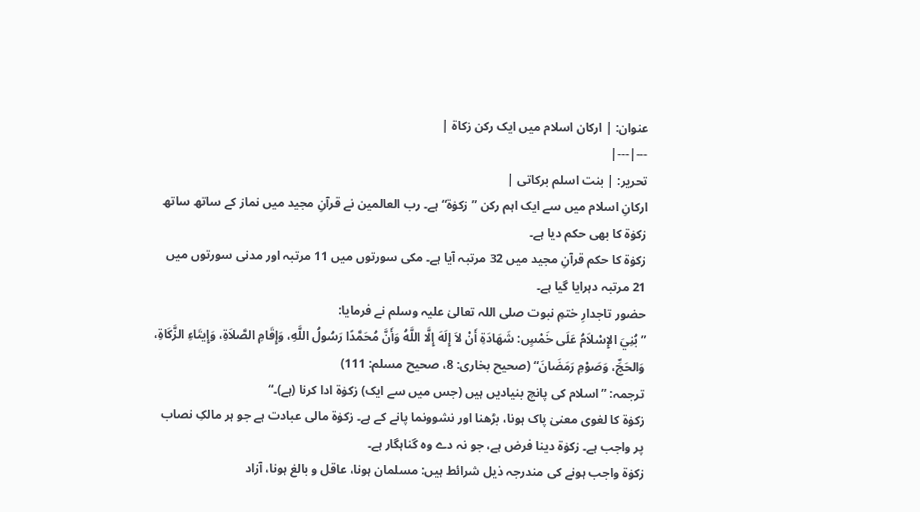عنوان: | ارکان اسلام میں ایک رکن زکاۃ |
---|---|
تحریر: | بنت اسلم برکاتی |
ارکانِ اسلام میں سے ایک اہم رکن ”زکوٰۃ“ ہے۔ رب العالمین نے قرآنِ مجید میں نماز کے ساتھ ساتھ زکوٰۃ کا بھی حکم دیا ہے۔
زکوٰۃ کا حکم قرآنِ مجید میں 32 مرتبہ آیا ہے۔ مکی سورتوں میں 11 مرتبہ اور مدنی سورتوں میں 21 مرتبہ دہرایا گیا ہے۔
حضور تاجدارِ ختمِ نبوت صلی اللہ تعالیٰ علیہ وسلم نے فرمایا:
”بُنِيَ الإِسْلاَمُ عَلَى خَمْسٍ: شَهَادَةِ أَنْ لاَ إِلَهَ إِلَّا اللَّهُ وَأَنَّ مُحَمَّدًا رَسُولُ اللَّهِ، وَإِقَامِ الصَّلاَةِ، وَإِيتَاءِ الزَّكَاةِ، وَالحَجِّ، وَصَوْمِ رَمَضَانَ“ (صحیح بخاری: 8، صحیح مسلم: 111)
ترجمہ: ”اسلام کی پانچ بنیادیں ہیں (جس میں سے ایک) زکوٰۃ ادا کرنا (ہے)۔“
زکوٰۃ کا لغوی معنیٰ پاک ہونا، بڑھنا اور نشوونما پانے کے ہے۔ زکوٰۃ مالی عبادت ہے جو ہر مالکِ نصاب پر واجب ہے۔ زکوٰۃ دینا فرض ہے، جو نہ دے وہ گناہگار ہے۔
زکوٰۃ واجب ہونے کی مندرجہ ذیل شرائط ہیں: مسلمان ہونا، عاقل و بالغ ہونا، آزاد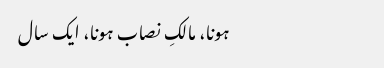ہونا، مالکِ نصاب ہونا، ایک سال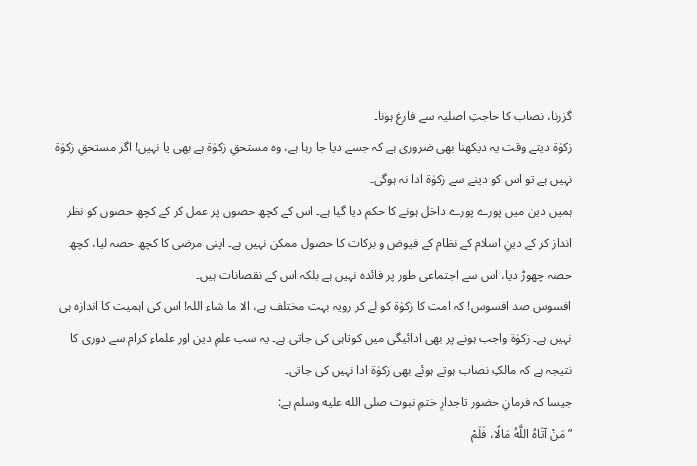گزرنا، نصاب کا حاجتِ اصلیہ سے فارغ ہونا۔
زکوٰۃ دیتے وقت یہ دیکھنا بھی ضروری ہے کہ جسے دیا جا رہا ہے، وہ مستحقِ زکوٰۃ ہے بھی یا نہیں! اگر مستحقِ زکوٰۃ نہیں ہے تو اس کو دینے سے زکوٰۃ ادا نہ ہوگی۔
ہمیں دین میں پورے پورے داخل ہونے کا حکم دیا گیا ہے۔ اس کے کچھ حصوں پر عمل کر کے کچھ حصوں کو نظر انداز کر کے دینِ اسلام کے نظام کے فیوض و برکات کا حصول ممکن نہیں ہے۔ اپنی مرضی کا کچھ حصہ لیا، کچھ حصہ چھوڑ دیا، اس سے اجتماعی طور پر فائدہ نہیں ہے بلکہ اس کے نقصانات ہیں۔
افسوس صد افسوس! کہ امت کا زکوٰۃ کو لے کر رویہ بہت مختلف ہے، الا ما شاء اللہ! اس کی اہمیت کا اندازہ ہی نہیں ہے۔ زکوٰۃ واجب ہونے پر بھی ادائیگی میں کوتاہی کی جاتی ہے۔ یہ سب علمِ دین اور علماءِ کرام سے دوری کا نتیجہ ہے کہ مالکِ نصاب ہوتے ہوئے بھی زکوٰۃ ادا نہیں کی جاتی۔
جیسا کہ فرمانِ حضور تاجدارِ ختمِ نبوت صلى الله عليه وسلم ہے:
”مَنْ آتَاهُ اللَّهُ مَالًا، فَلَمْ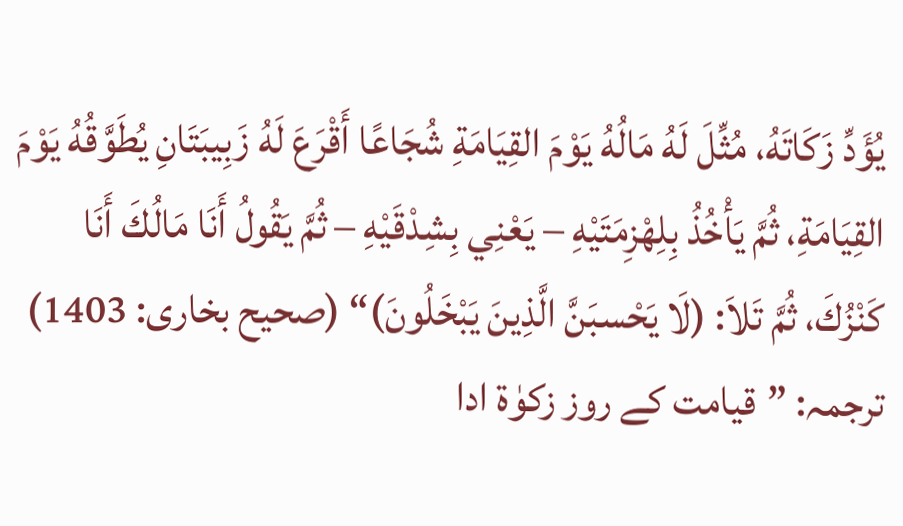يُؤَدِّ زَكَاتَهُ، مُثِّلَ لَهُ مَالُهُ يَوْمَ القِيَامَةِ شُجَاعًا أَقْرَعَ لَهُ زَبِيبَتَانِ يُطَوَّقُهُ يَوْمَ القِيَامَةِ، ثُمَّ يَأْخُذُ بِلِهْزِمَتَيْهِ – يَعْنِي بِشِدْقَيْهِ – ثُمَّ يَقُولُ أَنَا مَالُكَ أَنَا كَنْزُكَ، ثُمَّ تَلاَ: (لَا يَحْسبَنَّ الَّذِينَ يَبْخَلُونَ)“ (صحیح بخاری: 1403)
ترجمہ: ”قیامت کے روز زکوٰۃ ادا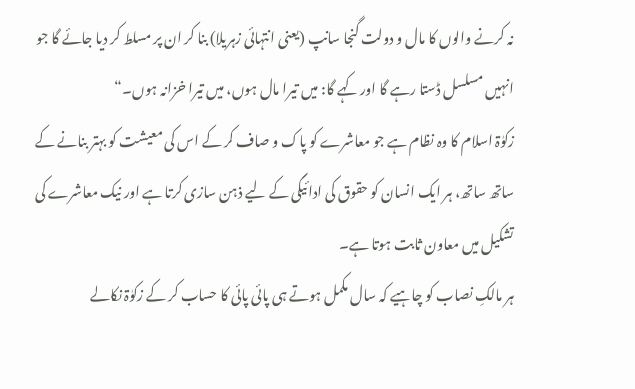نہ کرنے والوں کا مال و دولت گنجا سانپ (یعنی انتہائی زہریلا) بنا کر ان پر مسلط کر دیا جائے گا جو انہیں مسلسل ڈستا رہے گا اور کہے گا: میں تیرا مال ہوں، میں تیرا خزانہ ہوں۔“
زکوٰۃ اسلام کا وہ نظام ہے جو معاشرے کو پاک و صاف کر کے اس کی معیشت کو بہتر بنانے کے ساتھ ساتھ، ہر ایک انسان کو حقوق کی ادائیگی کے لیے ذہن سازی کرتا ہے اور نیک معاشرے کی تشکیل میں معاون ثابت ہوتا ہے۔
ہر مالکِ نصاب کو چاہیے کہ سال مکمل ہوتے ہی پائی پائی کا حساب کر کے زکوٰۃ نکالے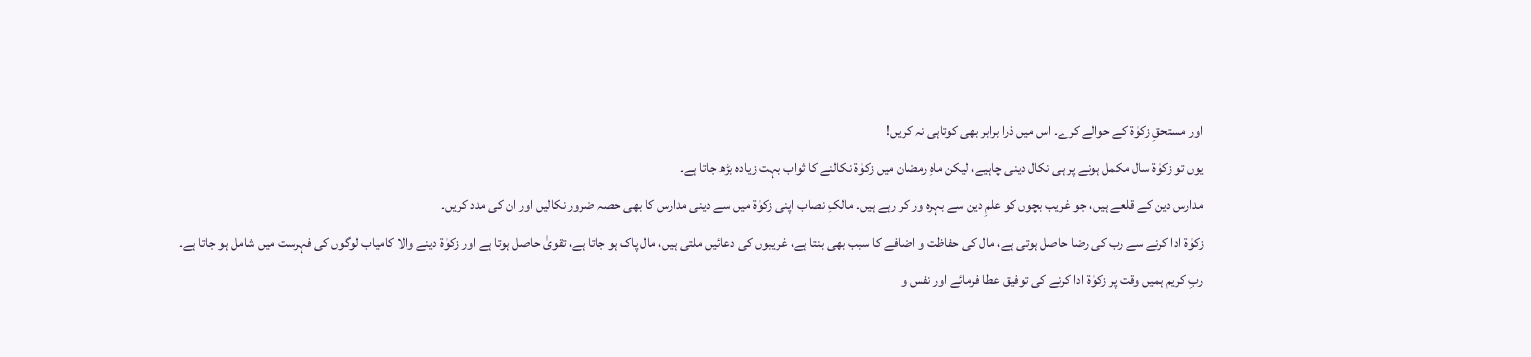اور مستحقِ زکوٰۃ کے حوالے کرے۔ اس میں ذرا برابر بھی کوتاہی نہ کریں!
یوں تو زکوٰۃ سال مکمل ہونے پر ہی نکال دینی چاہیے، لیکن ماہِ رمضان میں زکوٰۃ نکالنے کا ثواب بہت زیادہ بڑھ جاتا ہے۔
مدارس دین کے قلعے ہیں، جو غریب بچوں کو علمِ دین سے بہرہ ور کر رہے ہیں۔ مالکِ نصاب اپنی زکوٰۃ میں سے دینی مدارس کا بھی حصہ ضرور نکالیں اور ان کی مدد کریں۔
زکوٰۃ ادا کرنے سے رب کی رضا حاصل ہوتی ہے، مال کی حفاظت و اضافے کا سبب بھی بنتا ہے، غریبوں کی دعائیں ملتی ہیں، مال پاک ہو جاتا ہے، تقویٰ حاصل ہوتا ہے اور زکوٰۃ دینے والا کامیاب لوگوں کی فہرست میں شامل ہو جاتا ہے۔
ربِ کریم ہمیں وقت پر زکوٰۃ ادا کرنے کی توفیق عطا فرمائے اور نفس و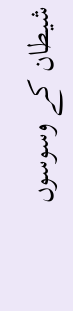شیطان کے وسوسوں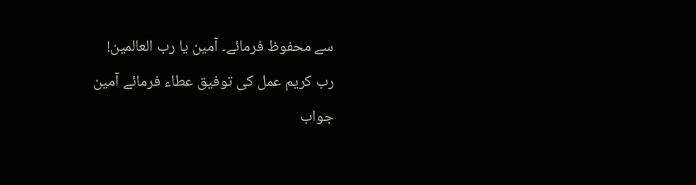سے محفوظ فرمائے۔ آمین یا رب العالمین!
رب کریم عمل کی توفیق عطاء فرمائے آمین
جواب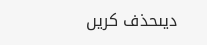دیںحذف کریں